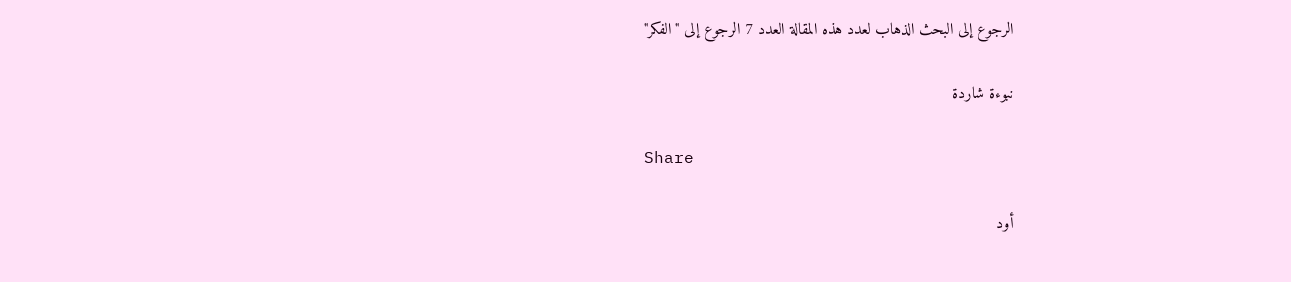الرجوع إلى البحث الذهاب لعدد هذه المقالة العدد 7 الرجوع إلى "الفكر"

نبوءة شاردة

Share

أود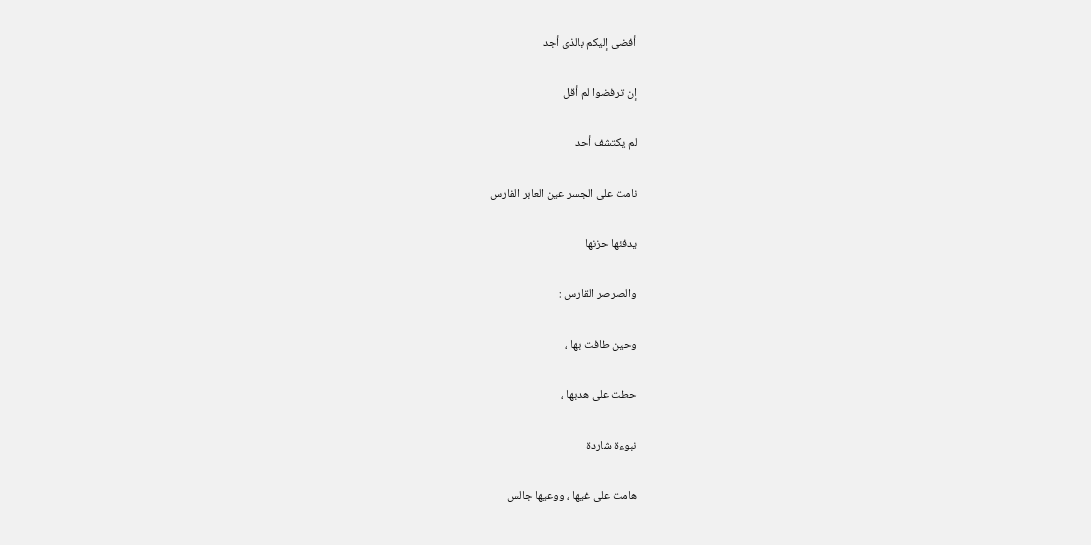أفضى إليكم بالذى أجد

إن ترفضوا لم أقل

لم يكتشف أحد

نامت على الجسر عين العابر الفارس

يدفئها حزنها

والصرصر القارس :

وحين طافت بها ،

حطت على هدبها ،

نبوءة شاردة

هامت على غيها ، ووعيها جالس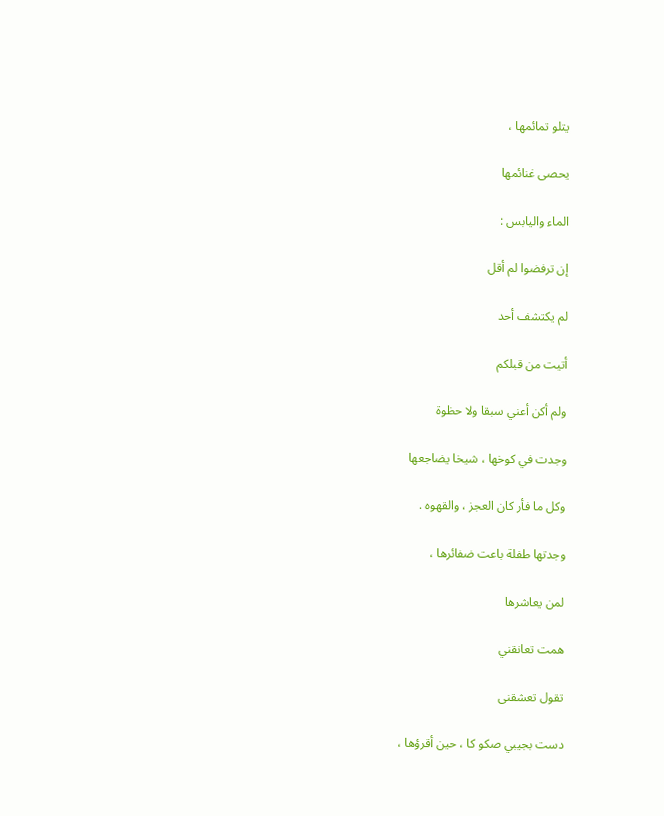يتلو تمائمها ،

يحصى غنائمها

الماء واليابس :

إن ترفضوا لم أقل

لم يكتشف أحد

أتيت من قبلكم

ولم أكن أعني سبقا ولا حظوة

وجدت في كوخها ، شيخا يضاجعها

وكل ما فأر كان العجز ، والقهوه .

وجدتها طفلة باعت ضفائرها ،

لمن يعاشرها

همت تعانقني

تقول تعشقنى

دست بجيبي صكو كا ، حين أقرؤها ،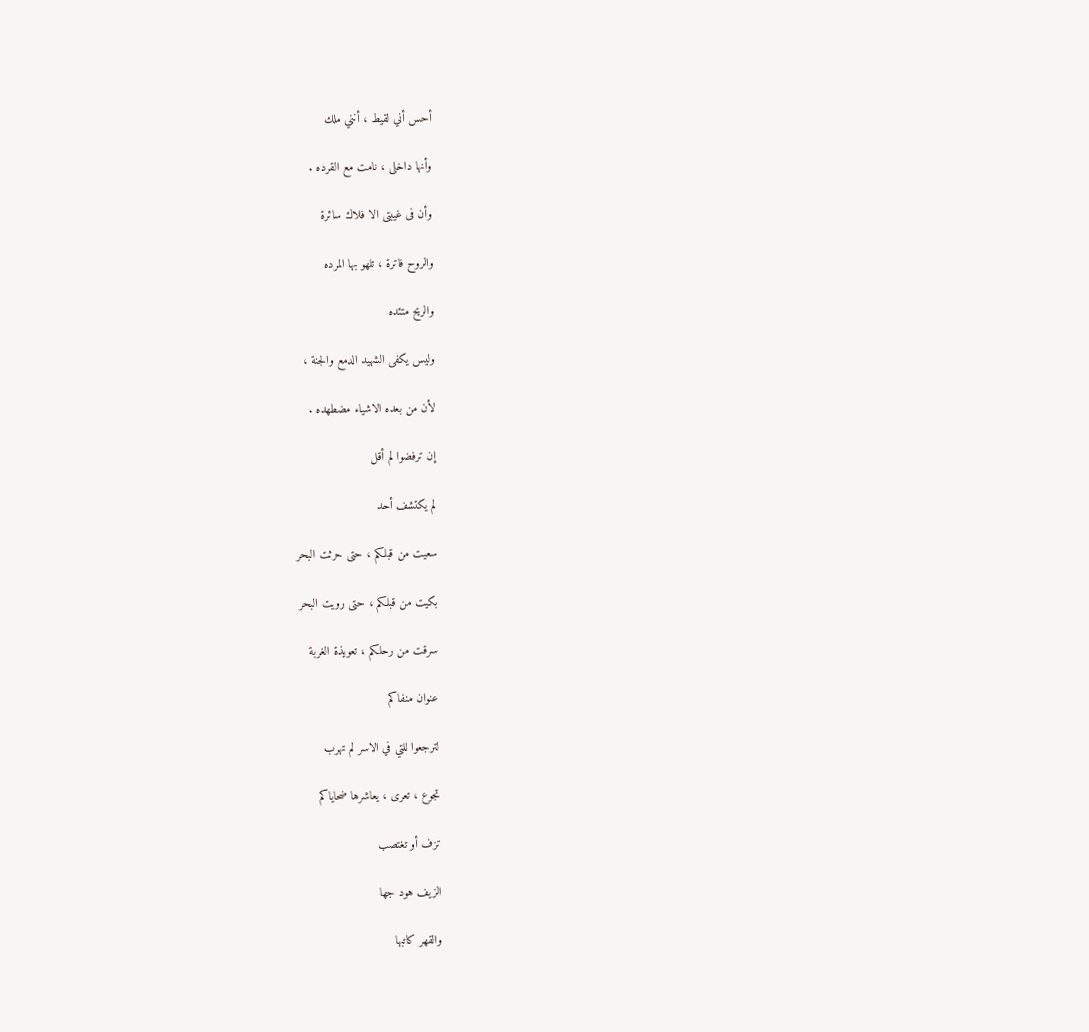أحس أني لقيط ، أنني ملك

وأنها داخلى ، نامت مع القرده .

وأن فى غيبتى الا فلاك سائرة

والروح فاترة ، تلهو بها المرده

والريح متئده

وليس يكفى الشهيد الدمع والجنة ،

لأن من بعده الاشياء مضطهده .

إن ترفضوا لم أقل

لم يكتشف أحد

سعيت من قبلكم ، حتى حرثت البحر

بكيت من قبلكم ، حتى رويت البحر

سرقت من رحلكم ، تعويذة الغربة

عنوان منفاكم

لترجعوا للتي في الاسر لم تهرب

تجوع ، تعرى ، يعاشرها ضحاياكم

تزف أو تغتصب

الزيف هود جها

والقهر كاتبها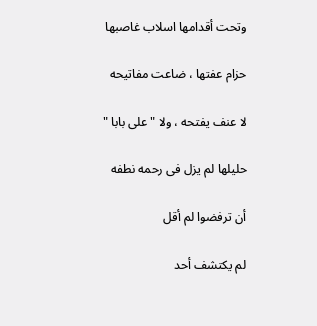وتحت أقدامها اسلاب غاصبها

حزام عفتها ، ضاعت مفاتيحه

لا عنف يفتحه ، ولا " على بابا "

حليلها لم يزل فى رحمه نطفه

أن ترفضوا لم أقل

لم يكتشف أحد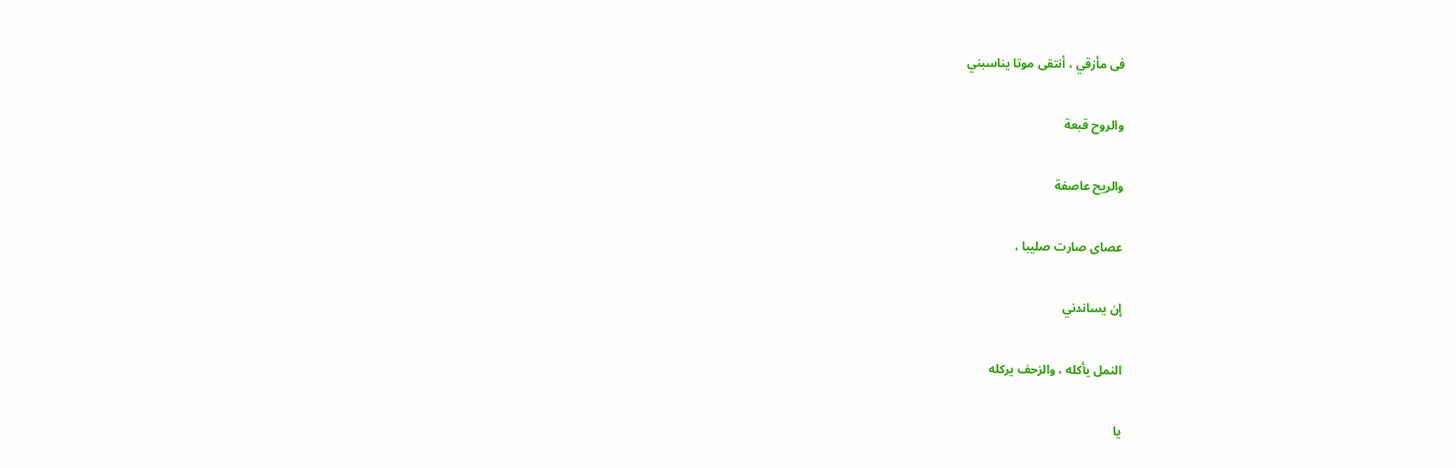فى مأزقي ، أنتقى موتا يناسبني

والروح قبعة

والريح عاصفة

عصاى صارت صليبا ،

إن يساندني

النمل يأكله ، والزحف يركله

يا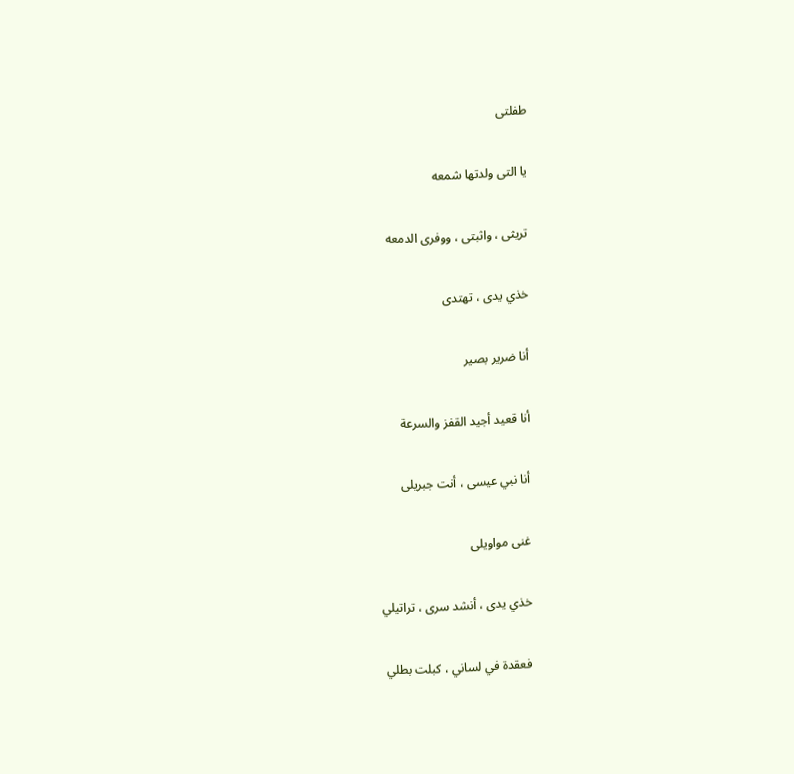طفلتى

يا التى ولدتها شمعه

تريثى ، واثبتى ، ووفرى الدمعه

خذي يدى ، تهتدى

أنا ضرير بصير

أنا قعيد أجيد القفز والسرعة

أنا نبي عيسى ، أنت جبريلى

غنى مواويلى

خذي يدى ، أنشد سرى ، تراتيلي

فعقدة في لساني ، كبلت بطلي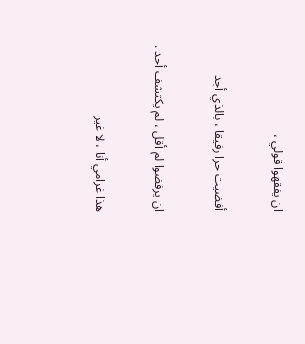ان يفقهوا قولي ،

أفضيت حرا رفيقا ، بالذي أجد

ان يرفضوا لم أقل ، لم يكتشف أحد .

هذا غرامي أنا ، لا غير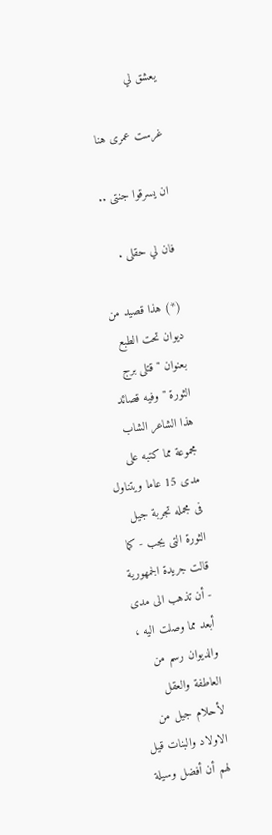يعشق لي

غرست عمرى هنا

ان يسرقوا جنتى ..

فان لي حقلى .

(*) هذا قصيد من ديوان تحت الطبع بعنوان " قتلى برج الثورة " وفيه قصائد هذا الشاعر الشاب مجموعة مما كتبه على مدى 15 عاما ويتناول فى مجمله تجربة جيل الثورة التى يجب - كما قالت جريدة الجمهورية - أن تذهب الى مدى أبعد مما وصلت اليه ، والديوان رسم من العاطفة والعقل لأحلام جيل من الاولاد والبنات قيل لهم أن أفضل وسيلة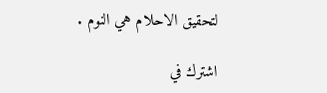لتحقيق الاحلام هي النوم .

اشترك في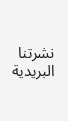نشرتنا البريدية